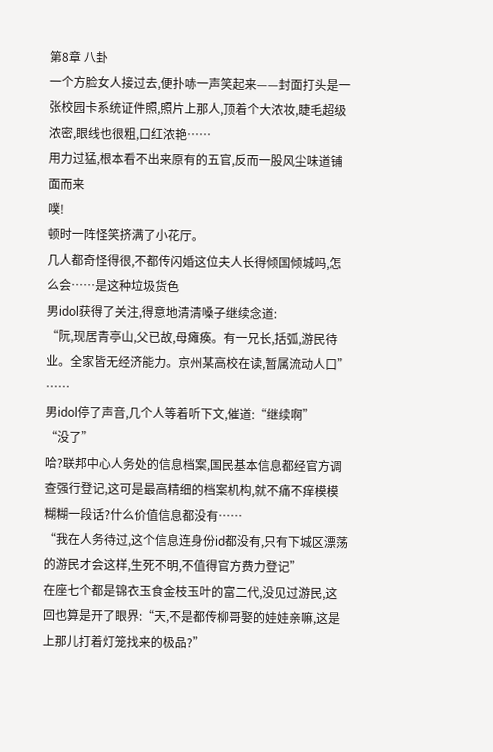第8章 八卦
一个方脸女人接过去,便扑哧一声笑起来——封面打头是一张校园卡系统证件照,照片上那人,顶着个大浓妆,睫毛超级浓密,眼线也很粗,口红浓艳……
用力过猛,根本看不出来原有的五官,反而一股风尘味道铺面而来
噗!
顿时一阵怪笑挤满了小花厅。
几人都奇怪得很,不都传闪婚这位夫人长得倾国倾城吗,怎么会……是这种垃圾货色
男idol获得了关注,得意地清清嗓子继续念道:
“阮,现居青亭山,父已故,母瘫痪。有一兄长,括弧,游民待业。全家皆无经济能力。京州某高校在读,暂属流动人口”
……
男idol停了声音,几个人等着听下文,催道:“继续啊”
“没了”
哈?联邦中心人务处的信息档案,国民基本信息都经官方调查强行登记,这可是最高精细的档案机构,就不痛不痒模模糊糊一段话?什么价值信息都没有……
“我在人务待过,这个信息连身份id都没有,只有下城区漂荡的游民才会这样,生死不明,不值得官方费力登记”
在座七个都是锦衣玉食金枝玉叶的富二代,没见过游民,这回也算是开了眼界:“天,不是都传柳哥娶的娃娃亲嘛,这是上那儿打着灯笼找来的极品?”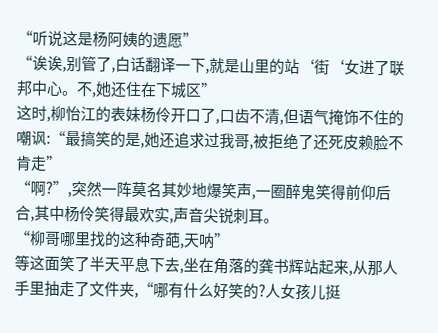“听说这是杨阿姨的遗愿”
“诶诶,别管了,白话翻译一下,就是山里的站‘街‘女进了联邦中心。不,她还住在下城区”
这时,柳怡江的表妹杨伶开口了,口齿不清,但语气掩饰不住的嘲讽:“最搞笑的是,她还追求过我哥,被拒绝了还死皮赖脸不肯走”
“啊?”,突然一阵莫名其妙地爆笑声,一圈醉鬼笑得前仰后合,其中杨伶笑得最欢实,声音尖锐刺耳。
“柳哥哪里找的这种奇葩,天呐”
等这面笑了半天平息下去,坐在角落的龚书辉站起来,从那人手里抽走了文件夹,“哪有什么好笑的?人女孩儿挺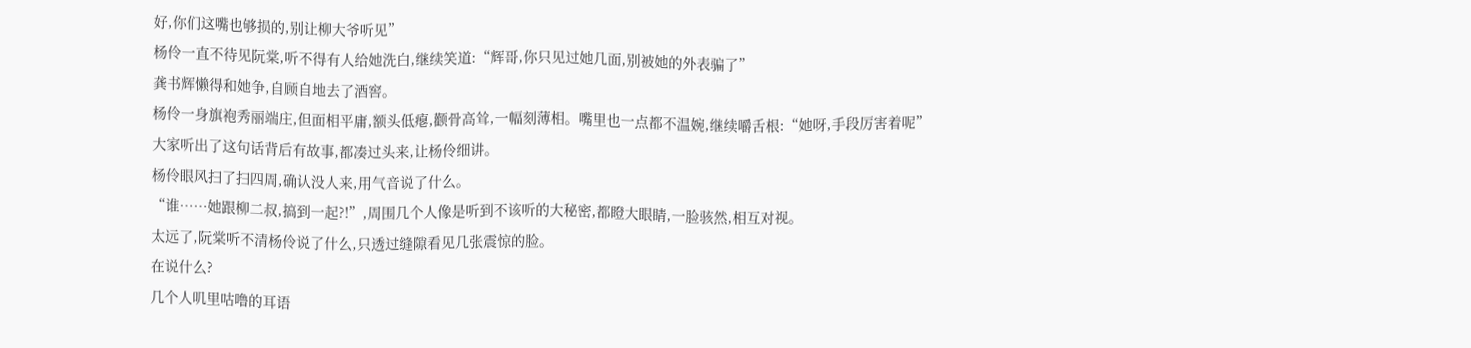好,你们这嘴也够损的,别让柳大爷听见”
杨伶一直不待见阮棠,听不得有人给她洗白,继续笑道:“辉哥,你只见过她几面,别被她的外表骗了”
龚书辉懒得和她争,自顾自地去了酒窖。
杨伶一身旗袍秀丽端庄,但面相平庸,额头低瘪,颧骨高耸,一幅刻薄相。嘴里也一点都不温婉,继续嚼舌根:“她呀,手段厉害着呢”
大家听出了这句话背后有故事,都凑过头来,让杨伶细讲。
杨伶眼风扫了扫四周,确认没人来,用气音说了什么。
“谁……她跟柳二叔,搞到一起?!”,周围几个人像是听到不该听的大秘密,都瞪大眼睛,一脸骇然,相互对视。
太远了,阮棠听不清杨伶说了什么,只透过缝隙看见几张震惊的脸。
在说什么?
几个人叽里咕噜的耳语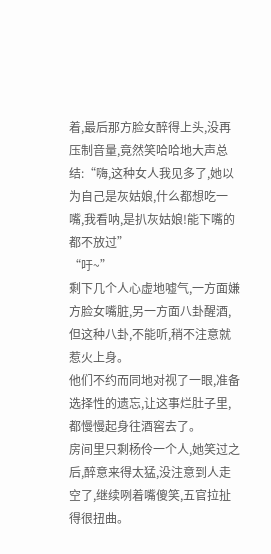着,最后那方脸女醉得上头,没再压制音量,竟然笑哈哈地大声总结:“嗨,这种女人我见多了,她以为自己是灰姑娘,什么都想吃一嘴,我看呐,是扒灰姑娘!能下嘴的都不放过”
“吁~”
剩下几个人心虚地嘘气,一方面嫌方脸女嘴脏,另一方面八卦醒酒,但这种八卦,不能听,稍不注意就惹火上身。
他们不约而同地对视了一眼,准备选择性的遗忘,让这事烂肚子里,都慢慢起身往酒窖去了。
房间里只剩杨伶一个人,她笑过之后,醉意来得太猛,没注意到人走空了,继续咧着嘴傻笑,五官拉扯得很扭曲。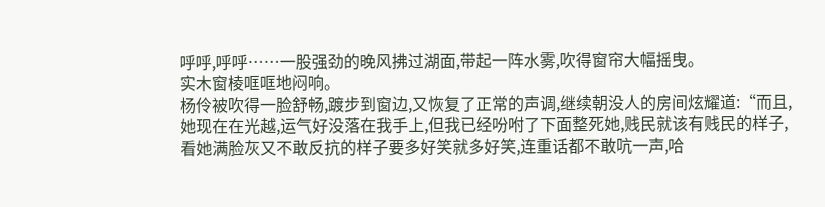呼呼,呼呼……一股强劲的晚风拂过湖面,带起一阵水雾,吹得窗帘大幅摇曳。
实木窗棱哐哐地闷响。
杨伶被吹得一脸舒畅,踱步到窗边,又恢复了正常的声调,继续朝没人的房间炫耀道:“而且,她现在在光越,运气好没落在我手上,但我已经吩咐了下面整死她,贱民就该有贱民的样子,看她满脸灰又不敢反抗的样子要多好笑就多好笑,连重话都不敢吭一声,哈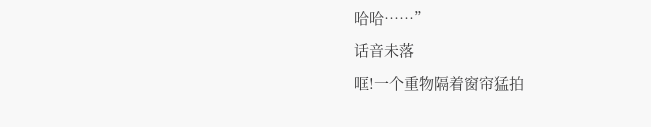哈哈……”
话音未落
哐!一个重物隔着窗帘猛拍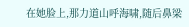在她脸上,那力道山呼海啸,随后鼻梁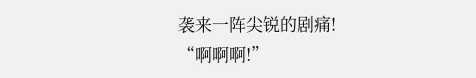袭来一阵尖锐的剧痛!
“啊啊啊!”